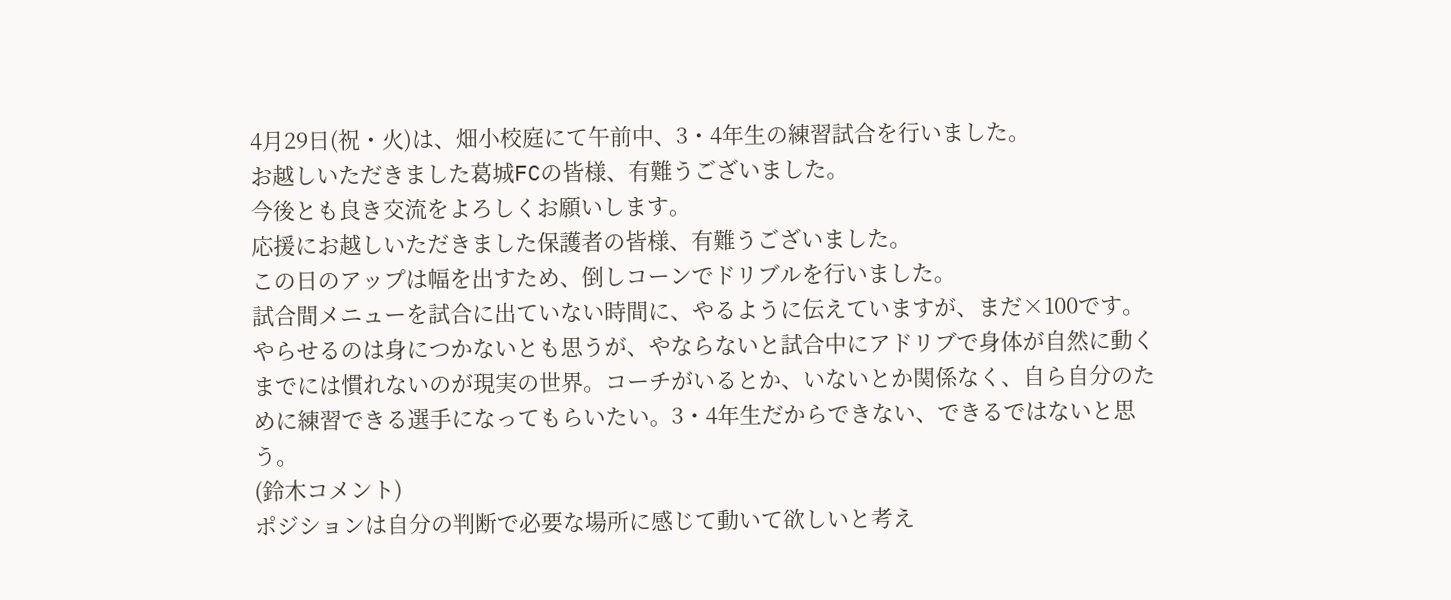4月29日(祝・火)は、畑小校庭にて午前中、3・4年生の練習試合を行いました。
お越しいただきました葛城FCの皆様、有難うございました。
今後とも良き交流をよろしくお願いします。
応援にお越しいただきました保護者の皆様、有難うございました。
この日のアップは幅を出すため、倒しコーンでドリブルを行いました。
試合間メニューを試合に出ていない時間に、やるように伝えていますが、まだ×100です。
やらせるのは身につかないとも思うが、やならないと試合中にアドリブで身体が自然に動くまでには慣れないのが現実の世界。コーチがいるとか、いないとか関係なく、自ら自分のために練習できる選手になってもらいたい。3・4年生だからできない、できるではないと思う。
(鈴木コメント)
ポジションは自分の判断で必要な場所に感じて動いて欲しいと考え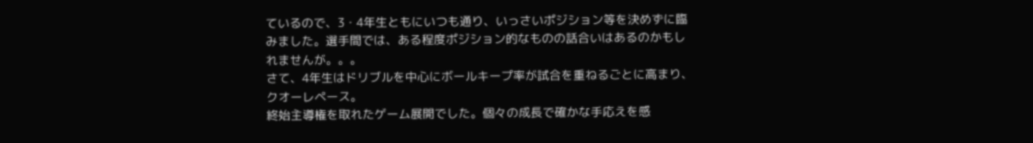ているので、3・4年生ともにいつも通り、いっさいポジション等を決めずに臨みました。選手間では、ある程度ポジション的なものの話合いはあるのかもしれませんが。。。
さて、4年生はドリブルを中心にボールキープ率が試合を重ねるごとに高まり、クオーレペース。
終始主導権を取れたゲーム展開でした。個々の成長で確かな手応えを感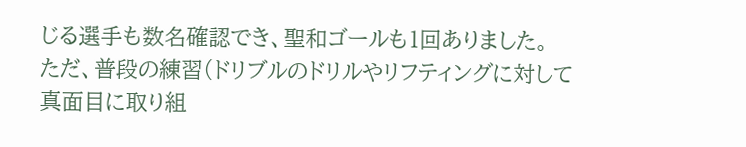じる選手も数名確認でき、聖和ゴールも1回ありました。
ただ、普段の練習(ドリブルのドリルやリフティングに対して真面目に取り組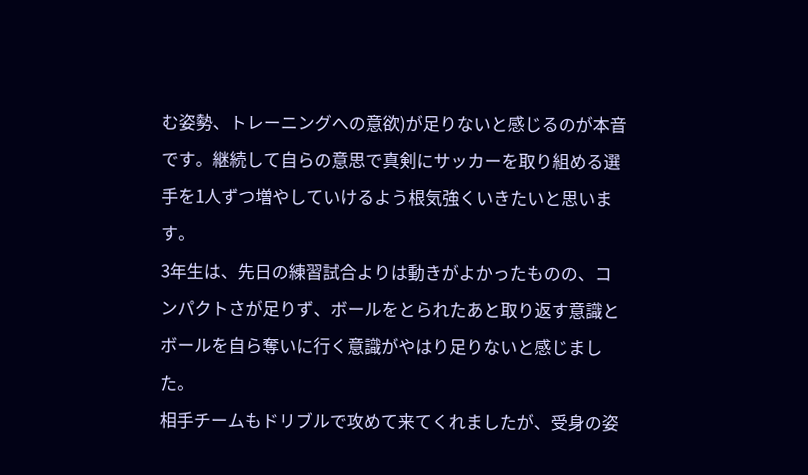む姿勢、トレーニングへの意欲)が足りないと感じるのが本音です。継続して自らの意思で真剣にサッカーを取り組める選手を1人ずつ増やしていけるよう根気強くいきたいと思います。
3年生は、先日の練習試合よりは動きがよかったものの、コンパクトさが足りず、ボールをとられたあと取り返す意識とボールを自ら奪いに行く意識がやはり足りないと感じました。
相手チームもドリブルで攻めて来てくれましたが、受身の姿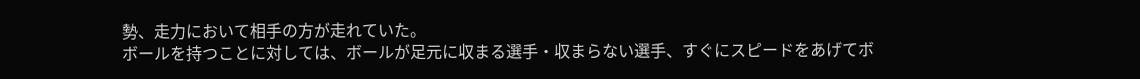勢、走力において相手の方が走れていた。
ボールを持つことに対しては、ボールが足元に収まる選手・収まらない選手、すぐにスピードをあげてボ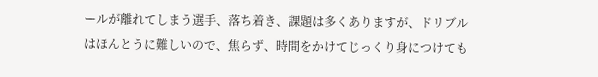ールが離れてしまう選手、落ち着き、課題は多くありますが、ドリブルはほんとうに難しいので、焦らず、時間をかけてじっくり身につけても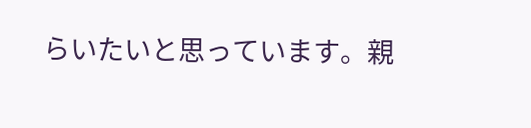らいたいと思っています。親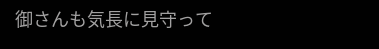御さんも気長に見守って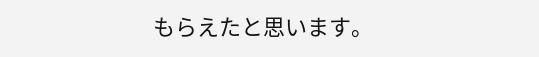もらえたと思います。